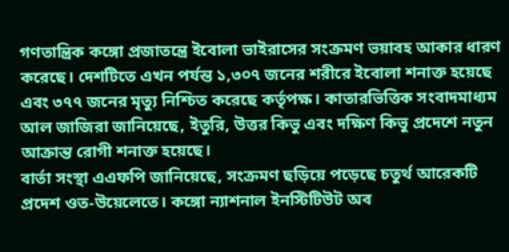গণতান্ত্রিক কঙ্গো প্রজাতন্ত্রে ইবোলা ভাইরাসের সংক্রমণ ভয়াবহ আকার ধারণ করেছে। দেশটিতে এখন পর্যন্ত ১,৩০৭ জনের শরীরে ইবোলা শনাক্ত হয়েছে এবং ৩৭৭ জনের মৃত্যু নিশ্চিত করেছে কর্তৃপক্ষ। কাতারভিত্তিক সংবাদমাধ্যম আল জাজিরা জানিয়েছে, ইতুরি, উত্তর কিভু এবং দক্ষিণ কিভু প্রদেশে নতুন আক্রান্ত রোগী শনাক্ত হয়েছে।
বার্তা সংস্থা এএফপি জানিয়েছে, সংক্রমণ ছড়িয়ে পড়েছে চতুর্থ আরেকটি প্রদেশ ওত-উয়েলেতে। কঙ্গো ন্যাশনাল ইনস্টিটিউট অব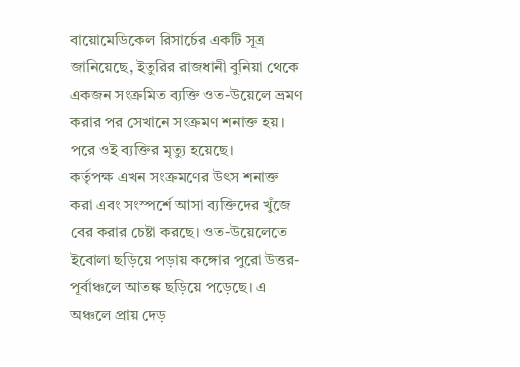বায়োমেডিকেল রিসার্চের একটি সূত্র জানিয়েছে, ইতুরির রাজধানী বুনিয়া থেকে একজন সংক্রমিত ব্যক্তি ওত-উয়েলে ভ্রমণ করার পর সেখানে সংক্রমণ শনাক্ত হয়। পরে ওই ব্যক্তির মৃত্যু হয়েছে।
কর্তৃপক্ষ এখন সংক্রমণের উৎস শনাক্ত করা এবং সংস্পর্শে আসা ব্যক্তিদের খুঁজে বের করার চেষ্টা করছে। ওত-উয়েলেতে ইবোলা ছড়িয়ে পড়ায় কঙ্গোর পুরো উত্তর-পূর্বাঞ্চলে আতঙ্ক ছড়িয়ে পড়েছে। এ অঞ্চলে প্রায় দেড়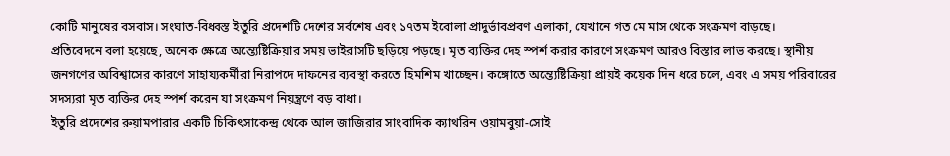কোটি মানুষের বসবাস। সংঘাত-বিধ্বস্ত ইতুরি প্রদেশটি দেশের সর্বশেষ এবং ১৭তম ইবোলা প্রাদুর্ভাবপ্রবণ এলাকা, যেখানে গত মে মাস থেকে সংক্রমণ বাড়ছে।
প্রতিবেদনে বলা হয়েছে, অনেক ক্ষেত্রে অন্ত্যেষ্টিক্রিয়ার সময় ভাইরাসটি ছড়িয়ে পড়ছে। মৃত ব্যক্তির দেহ স্পর্শ করার কারণে সংক্রমণ আরও বিস্তার লাভ করছে। স্থানীয় জনগণের অবিশ্বাসের কারণে সাহায্যকর্মীরা নিরাপদে দাফনের ব্যবস্থা করতে হিমশিম খাচ্ছেন। কঙ্গোতে অন্ত্যেষ্টিক্রিয়া প্রায়ই কয়েক দিন ধরে চলে, এবং এ সময় পরিবারের সদস্যরা মৃত ব্যক্তির দেহ স্পর্শ করেন যা সংক্রমণ নিয়ন্ত্রণে বড় বাধা।
ইতুরি প্রদেশের রুয়ামপারার একটি চিকিৎসাকেন্দ্র থেকে আল জাজিরার সাংবাদিক ক্যাথরিন ওয়ামবুয়া-সোই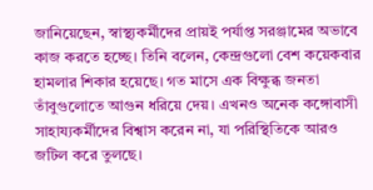জানিয়েছেন, স্বাস্থ্যকর্মীদের প্রায়ই পর্যাপ্ত সরঞ্জামের অভাবে কাজ করতে হচ্ছে। তিনি বলেন, কেন্দ্রগুলো বেশ কয়েকবার হামলার শিকার হয়েছে। গত মাসে এক বিক্ষুব্ধ জনতা তাঁবুগুলোতে আগুন ধরিয়ে দেয়। এখনও অনেক কঙ্গোবাসী সাহায্যকর্মীদের বিশ্বাস করেন না, যা পরিস্থিতিকে আরও জটিল করে তুলছে।